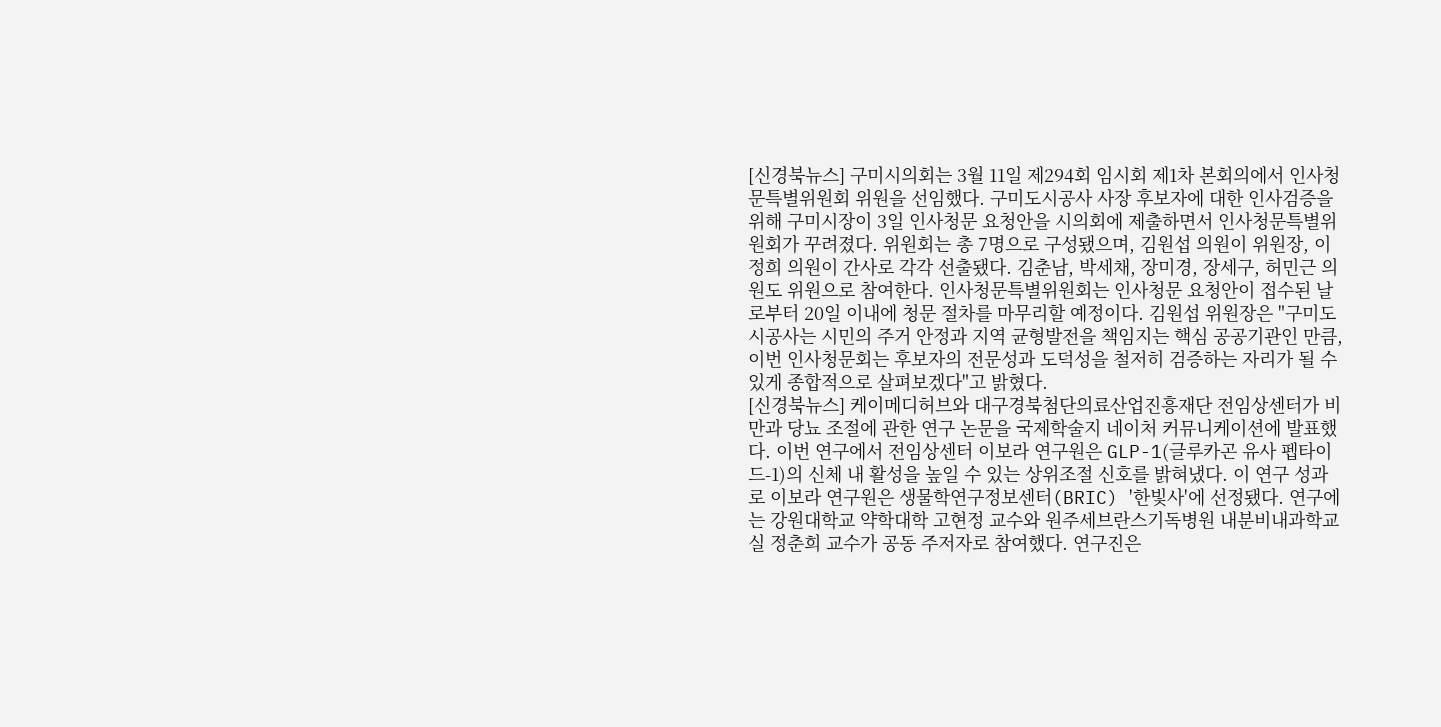[신경북뉴스] 구미시의회는 3월 11일 제294회 임시회 제1차 본회의에서 인사청문특별위원회 위원을 선임했다. 구미도시공사 사장 후보자에 대한 인사검증을 위해 구미시장이 3일 인사청문 요청안을 시의회에 제출하면서 인사청문특별위원회가 꾸려졌다. 위원회는 총 7명으로 구성됐으며, 김원섭 의원이 위원장, 이정희 의원이 간사로 각각 선출됐다. 김춘남, 박세채, 장미경, 장세구, 허민근 의원도 위원으로 참여한다. 인사청문특별위원회는 인사청문 요청안이 접수된 날로부터 20일 이내에 청문 절차를 마무리할 예정이다. 김원섭 위원장은 "구미도시공사는 시민의 주거 안정과 지역 균형발전을 책임지는 핵심 공공기관인 만큼, 이번 인사청문회는 후보자의 전문성과 도덕성을 철저히 검증하는 자리가 될 수 있게 종합적으로 살펴보겠다"고 밝혔다.
[신경북뉴스] 케이메디허브와 대구경북첨단의료산업진흥재단 전임상센터가 비만과 당뇨 조절에 관한 연구 논문을 국제학술지 네이처 커뮤니케이션에 발표했다. 이번 연구에서 전임상센터 이보라 연구원은 GLP-1(글루카곤 유사 펩타이드-1)의 신체 내 활성을 높일 수 있는 상위조절 신호를 밝혀냈다. 이 연구 성과로 이보라 연구원은 생물학연구정보센터(BRIC) '한빛사'에 선정됐다. 연구에는 강원대학교 약학대학 고현정 교수와 원주세브란스기독병원 내분비내과학교실 정춘희 교수가 공동 주저자로 참여했다. 연구진은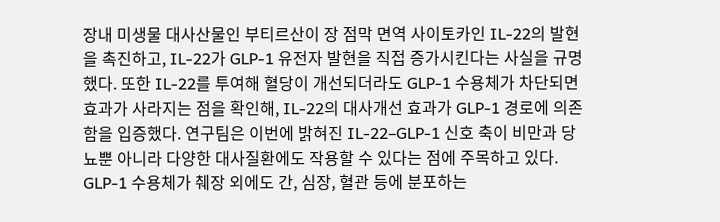장내 미생물 대사산물인 부티르산이 장 점막 면역 사이토카인 IL-22의 발현을 촉진하고, IL-22가 GLP-1 유전자 발현을 직접 증가시킨다는 사실을 규명했다. 또한 IL-22를 투여해 혈당이 개선되더라도 GLP-1 수용체가 차단되면 효과가 사라지는 점을 확인해, IL-22의 대사개선 효과가 GLP-1 경로에 의존함을 입증했다. 연구팀은 이번에 밝혀진 IL-22–GLP-1 신호 축이 비만과 당뇨뿐 아니라 다양한 대사질환에도 작용할 수 있다는 점에 주목하고 있다. GLP-1 수용체가 췌장 외에도 간, 심장, 혈관 등에 분포하는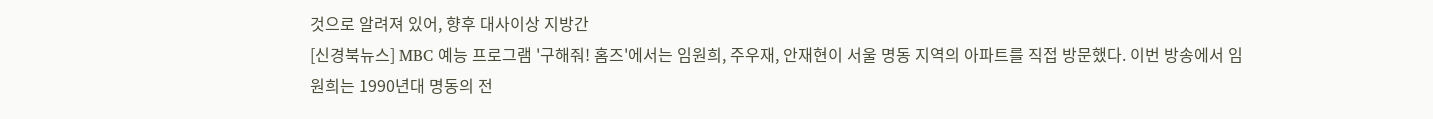것으로 알려져 있어, 향후 대사이상 지방간
[신경북뉴스] MBC 예능 프로그램 '구해줘! 홈즈'에서는 임원희, 주우재, 안재현이 서울 명동 지역의 아파트를 직접 방문했다. 이번 방송에서 임원희는 1990년대 명동의 전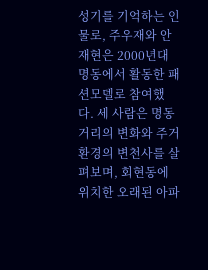성기를 기억하는 인물로, 주우재와 안재현은 2000년대 명동에서 활동한 패션모델로 참여했다. 세 사람은 명동 거리의 변화와 주거 환경의 변천사를 살펴보며, 회현동에 위치한 오래된 아파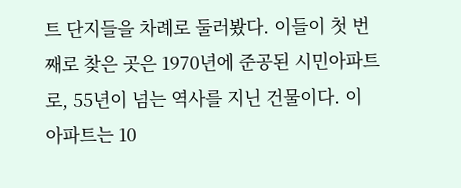트 단지들을 차례로 둘러봤다. 이들이 첫 번째로 찾은 곳은 1970년에 준공된 시민아파트로, 55년이 넘는 역사를 지닌 건물이다. 이 아파트는 10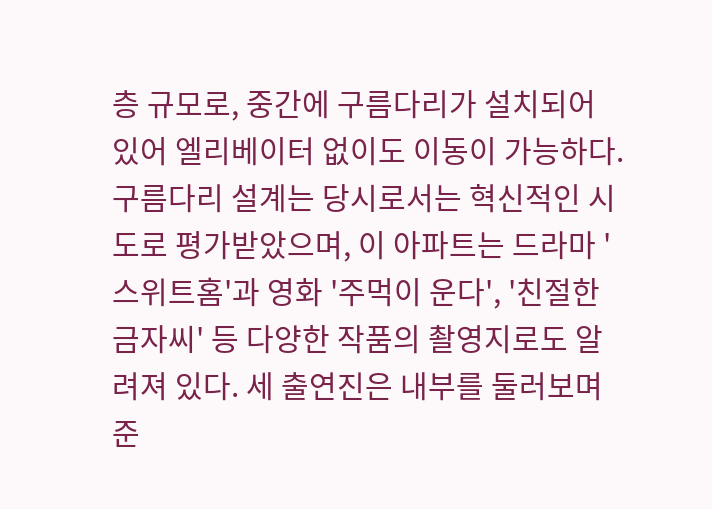층 규모로, 중간에 구름다리가 설치되어 있어 엘리베이터 없이도 이동이 가능하다. 구름다리 설계는 당시로서는 혁신적인 시도로 평가받았으며, 이 아파트는 드라마 '스위트홈'과 영화 '주먹이 운다', '친절한 금자씨' 등 다양한 작품의 촬영지로도 알려져 있다. 세 출연진은 내부를 둘러보며 준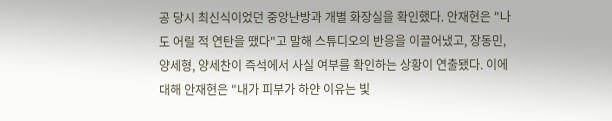공 당시 최신식이었던 중앙난방과 개별 화장실을 확인했다. 안재현은 "나도 어릴 적 연탄을 땠다"고 말해 스튜디오의 반응을 이끌어냈고, 장동민, 양세형, 양세찬이 즉석에서 사실 여부를 확인하는 상황이 연출됐다. 이에 대해 안재현은 "내가 피부가 하얀 이유는 빛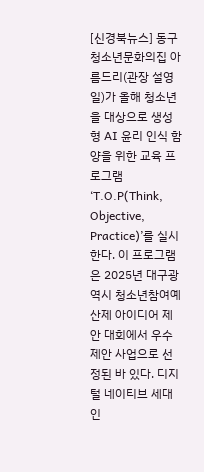[신경북뉴스] 동구청소년문화의집 아름드리(관장 설영일)가 올해 청소년을 대상으로 생성형 AI 윤리 인식 함양을 위한 교육 프로그램 ‘T.O.P(Think, Objective, Practice)’를 실시한다. 이 프로그램은 2025년 대구광역시 청소년참여예산제 아이디어 제안 대회에서 우수 제안 사업으로 선정된 바 있다. 디지털 네이티브 세대인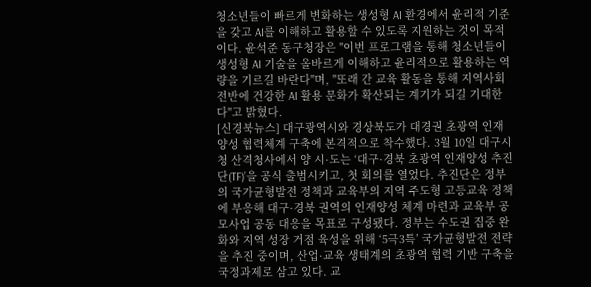청소년들이 빠르게 변화하는 생성형 AI 환경에서 윤리적 기준을 갖고 AI를 이해하고 활용할 수 있도록 지원하는 것이 목적이다. 윤석준 동구청장은 "이번 프로그램을 통해 청소년들이 생성형 AI 기술을 올바르게 이해하고 윤리적으로 활용하는 역량을 기르길 바란다"며, "또래 간 교육 활동을 통해 지역사회 전반에 건강한 AI 활용 문화가 확산되는 계기가 되길 기대한다"고 밝혔다.
[신경북뉴스] 대구광역시와 경상북도가 대경권 초광역 인재양성 협력체계 구축에 본격적으로 착수했다. 3월 10일 대구시청 산격청사에서 양 시·도는 ‘대구·경북 초광역 인재양성 추진단(TF)’을 공식 출범시키고, 첫 회의를 열었다. 추진단은 정부의 국가균형발전 정책과 교육부의 지역 주도형 고등교육 정책에 부응해 대구·경북 권역의 인재양성 체계 마련과 교육부 공모사업 공동 대응을 목표로 구성됐다. 정부는 수도권 집중 완화와 지역 성장 거점 육성을 위해 ‘5극3특’ 국가균형발전 전략을 추진 중이며, 산업·교육 생태계의 초광역 협력 기반 구축을 국정과제로 삼고 있다. 교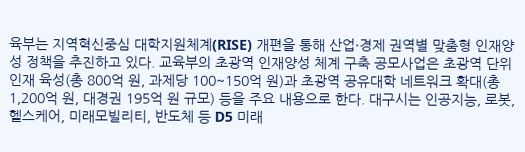육부는 지역혁신중심 대학지원체계(RISE) 개편을 통해 산업·경제 권역별 맞춤형 인재양성 정책을 추진하고 있다. 교육부의 초광역 인재양성 체계 구축 공모사업은 초광역 단위 인재 육성(총 800억 원, 과제당 100~150억 원)과 초광역 공유대학 네트워크 확대(총 1,200억 원, 대경권 195억 원 규모) 등을 주요 내용으로 한다. 대구시는 인공지능, 로봇, 헬스케어, 미래모빌리티, 반도체 등 D5 미래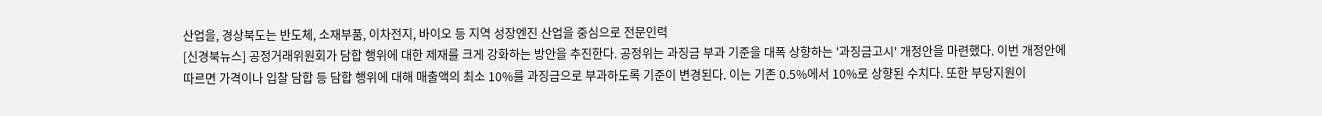산업을, 경상북도는 반도체, 소재부품, 이차전지, 바이오 등 지역 성장엔진 산업을 중심으로 전문인력
[신경북뉴스] 공정거래위원회가 담합 행위에 대한 제재를 크게 강화하는 방안을 추진한다. 공정위는 과징금 부과 기준을 대폭 상향하는 '과징금고시' 개정안을 마련했다. 이번 개정안에 따르면 가격이나 입찰 담합 등 담합 행위에 대해 매출액의 최소 10%를 과징금으로 부과하도록 기준이 변경된다. 이는 기존 0.5%에서 10%로 상향된 수치다. 또한 부당지원이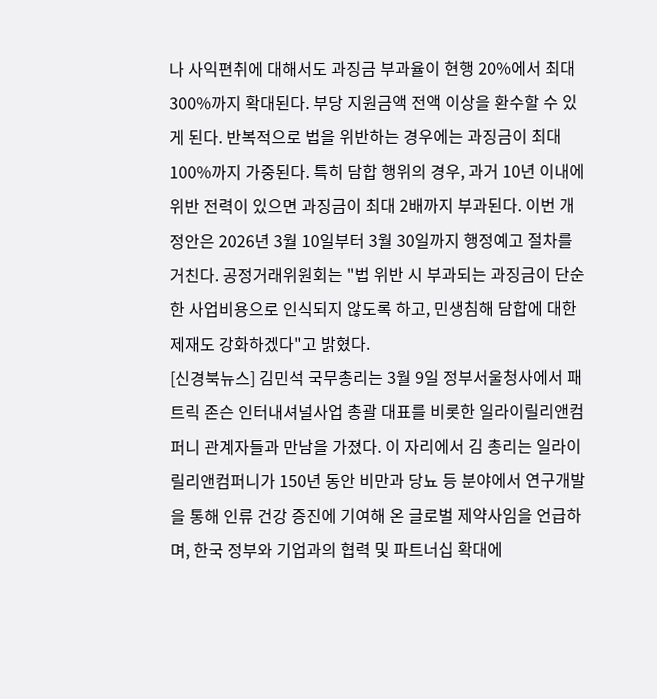나 사익편취에 대해서도 과징금 부과율이 현행 20%에서 최대 300%까지 확대된다. 부당 지원금액 전액 이상을 환수할 수 있게 된다. 반복적으로 법을 위반하는 경우에는 과징금이 최대 100%까지 가중된다. 특히 담합 행위의 경우, 과거 10년 이내에 위반 전력이 있으면 과징금이 최대 2배까지 부과된다. 이번 개정안은 2026년 3월 10일부터 3월 30일까지 행정예고 절차를 거친다. 공정거래위원회는 "법 위반 시 부과되는 과징금이 단순한 사업비용으로 인식되지 않도록 하고, 민생침해 담합에 대한 제재도 강화하겠다"고 밝혔다.
[신경북뉴스] 김민석 국무총리는 3월 9일 정부서울청사에서 패트릭 존슨 인터내셔널사업 총괄 대표를 비롯한 일라이릴리앤컴퍼니 관계자들과 만남을 가졌다. 이 자리에서 김 총리는 일라이릴리앤컴퍼니가 150년 동안 비만과 당뇨 등 분야에서 연구개발을 통해 인류 건강 증진에 기여해 온 글로벌 제약사임을 언급하며, 한국 정부와 기업과의 협력 및 파트너십 확대에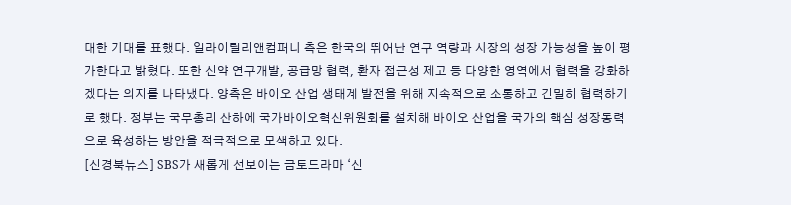대한 기대를 표했다. 일라이릴리앤컴퍼니 측은 한국의 뛰어난 연구 역량과 시장의 성장 가능성을 높이 평가한다고 밝혔다. 또한 신약 연구개발, 공급망 협력, 환자 접근성 제고 등 다양한 영역에서 협력을 강화하겠다는 의지를 나타냈다. 양측은 바이오 산업 생태계 발전을 위해 지속적으로 소통하고 긴밀히 협력하기로 했다. 정부는 국무총리 산하에 국가바이오혁신위원회를 설치해 바이오 산업을 국가의 핵심 성장동력으로 육성하는 방안을 적극적으로 모색하고 있다.
[신경북뉴스] SBS가 새롭게 선보이는 금토드라마 ‘신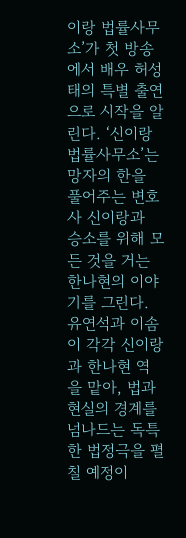이랑 법률사무소’가 첫 방송에서 배우 허성태의 특별 출연으로 시작을 알린다. ‘신이랑 법률사무소’는 망자의 한을 풀어주는 변호사 신이랑과 승소를 위해 모든 것을 거는 한나현의 이야기를 그린다. 유연석과 이솜이 각각 신이랑과 한나현 역을 맡아, 법과 현실의 경계를 넘나드는 독특한 법정극을 펼칠 예정이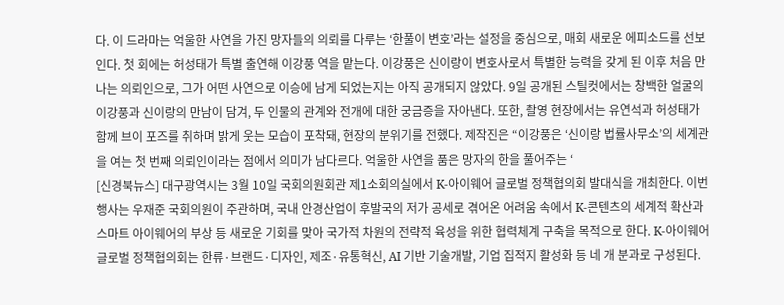다. 이 드라마는 억울한 사연을 가진 망자들의 의뢰를 다루는 ‘한풀이 변호’라는 설정을 중심으로, 매회 새로운 에피소드를 선보인다. 첫 회에는 허성태가 특별 출연해 이강풍 역을 맡는다. 이강풍은 신이랑이 변호사로서 특별한 능력을 갖게 된 이후 처음 만나는 의뢰인으로, 그가 어떤 사연으로 이승에 남게 되었는지는 아직 공개되지 않았다. 9일 공개된 스틸컷에서는 창백한 얼굴의 이강풍과 신이랑의 만남이 담겨, 두 인물의 관계와 전개에 대한 궁금증을 자아낸다. 또한, 촬영 현장에서는 유연석과 허성태가 함께 브이 포즈를 취하며 밝게 웃는 모습이 포착돼, 현장의 분위기를 전했다. 제작진은 “이강풍은 ‘신이랑 법률사무소’의 세계관을 여는 첫 번째 의뢰인이라는 점에서 의미가 남다르다. 억울한 사연을 품은 망자의 한을 풀어주는 ‘
[신경북뉴스] 대구광역시는 3월 10일 국회의원회관 제1소회의실에서 K-아이웨어 글로벌 정책협의회 발대식을 개최한다. 이번 행사는 우재준 국회의원이 주관하며, 국내 안경산업이 후발국의 저가 공세로 겪어온 어려움 속에서 K-콘텐츠의 세계적 확산과 스마트 아이웨어의 부상 등 새로운 기회를 맞아 국가적 차원의 전략적 육성을 위한 협력체계 구축을 목적으로 한다. K-아이웨어 글로벌 정책협의회는 한류·브랜드·디자인, 제조·유통혁신, AI 기반 기술개발, 기업 집적지 활성화 등 네 개 분과로 구성된다.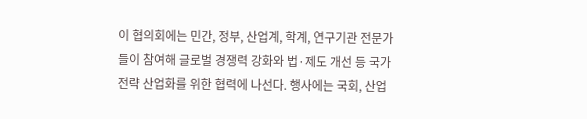이 협의회에는 민간, 정부, 산업계, 학계, 연구기관 전문가들이 참여해 글로벌 경쟁력 강화와 법·제도 개선 등 국가전략 산업화를 위한 협력에 나선다. 행사에는 국회, 산업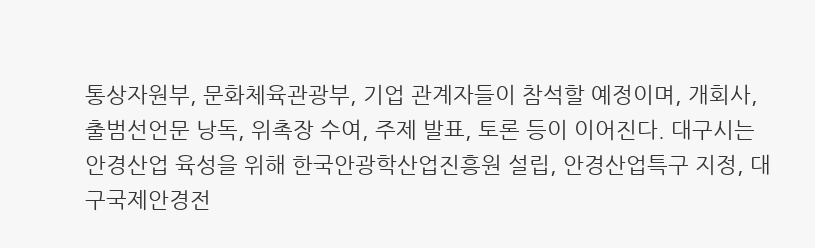통상자원부, 문화체육관광부, 기업 관계자들이 참석할 예정이며, 개회사, 출범선언문 낭독, 위촉장 수여, 주제 발표, 토론 등이 이어진다. 대구시는 안경산업 육성을 위해 한국안광학산업진흥원 설립, 안경산업특구 지정, 대구국제안경전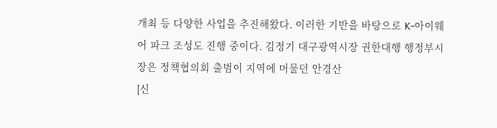개최 등 다양한 사업을 추진해왔다. 이러한 기반을 바탕으로 K-아이웨어 파크 조성도 진행 중이다. 김정기 대구광역시장 권한대행 행정부시장은 정책협의회 출범이 지역에 머물던 안경산
[신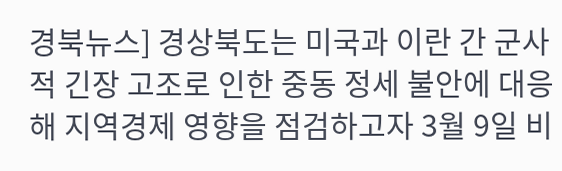경북뉴스] 경상북도는 미국과 이란 간 군사적 긴장 고조로 인한 중동 정세 불안에 대응해 지역경제 영향을 점검하고자 3월 9일 비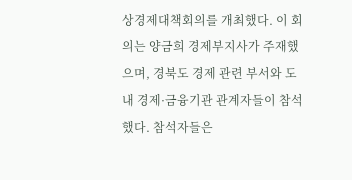상경제대책회의를 개최했다. 이 회의는 양금희 경제부지사가 주재했으며, 경북도 경제 관련 부서와 도내 경제·금융기관 관계자들이 참석했다. 참석자들은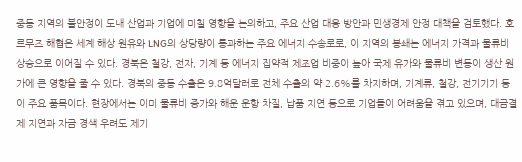중동 지역의 불안정이 도내 산업과 기업에 미칠 영향을 논의하고, 주요 산업 대응 방안과 민생경제 안정 대책을 검토했다. 호르무즈 해협은 세계 해상 원유와 LNG의 상당량이 통과하는 주요 에너지 수송로로, 이 지역의 봉쇄는 에너지 가격과 물류비 상승으로 이어질 수 있다. 경북은 철강, 전자, 기계 등 에너지 집약적 제조업 비중이 높아 국제 유가와 물류비 변동이 생산 원가에 큰 영향을 줄 수 있다. 경북의 중동 수출은 9.8억달러로 전체 수출의 약 2.6%를 차지하며, 기계류, 철강, 전기기기 등이 주요 품목이다. 현장에서는 이미 물류비 증가와 해운 운항 차질, 납품 지연 등으로 기업들이 어려움을 겪고 있으며, 대금결제 지연과 자금 경색 우려도 제기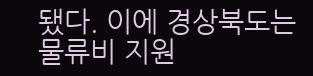됐다. 이에 경상북도는 물류비 지원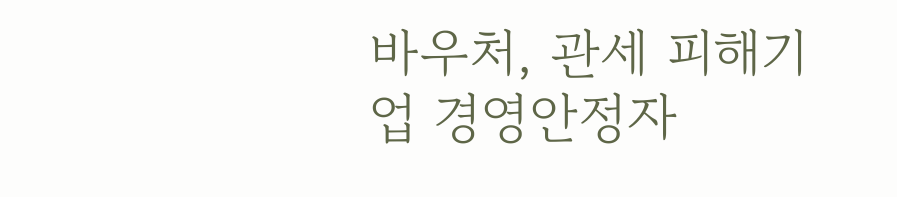바우처, 관세 피해기업 경영안정자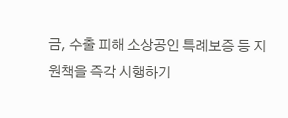금, 수출 피해 소상공인 특례보증 등 지원책을 즉각 시행하기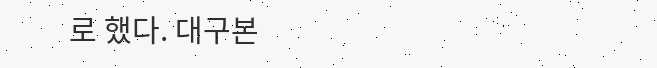로 했다. 대구본